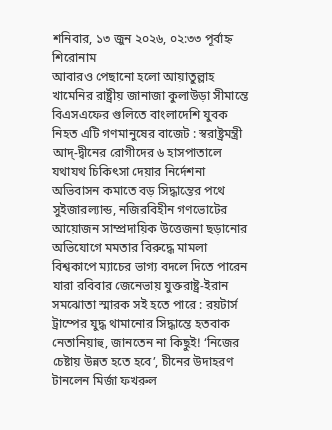শনিবার, ১৩ জুন ২০২৬, ০২:৩৩ পূর্বাহ্ন
শিরোনাম
আবারও পেছানো হলো আয়াতুল্লাহ খামেনির রাষ্ট্রীয় জানাজা কুলাউড়া সীমান্তে বিএসএফের গুলিতে বাংলাদেশি যুবক নিহত এটি গণমানুষের বাজেট : স্বরাষ্ট্রমন্ত্রী আদ্-দ্বীনের রোগীদের ৬ হাসপাতালে যথাযথ চিকিৎসা দেয়ার নির্দেশনা অভিবাসন কমাতে বড় সিদ্ধান্তের পথে সুইজারল্যান্ড, নজিরবিহীন গণভোটের আয়োজন সাম্প্রদায়িক উত্তেজনা ছড়ানোর অভিযোগে মমতার বিরুদ্ধে মামলা বিশ্বকাপে ম্যাচের ভাগ্য বদলে দিতে পারেন যারা রবিবার জেনেভায় যুক্তরাষ্ট্র-ইরান সমঝোতা স্মারক সই হতে পারে : রয়টার্স ট্রাম্পের যুদ্ধ থামানোর সিদ্ধান্তে হতবাক নেতানিয়াহু, জানতেন না কিছুই! ‘নিজের চেষ্টায় উন্নত হতে হবে’, চীনের উদাহরণ টানলেন মির্জা ফখরুল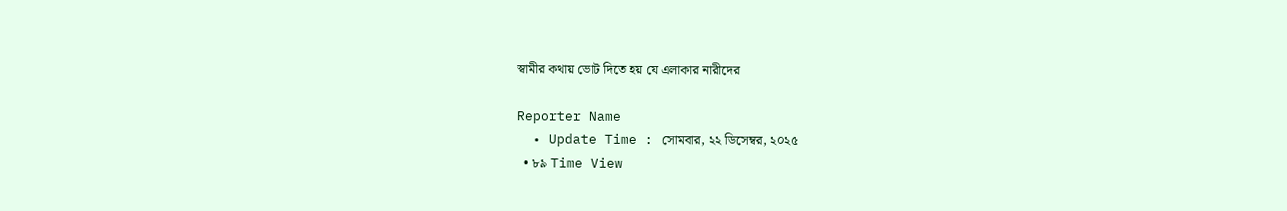স্বামীর কথায় ভোট দিতে হয় যে এলাকার নারীদের

Reporter Name
  • Update Time : সোমবার, ২২ ডিসেম্বর, ২০২৫
  • ৮৯ Time View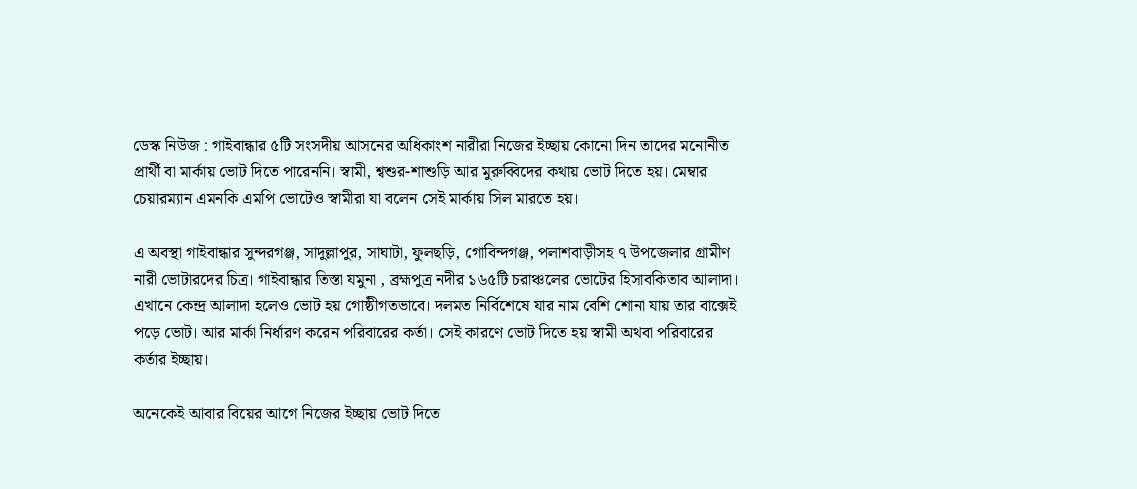ডেস্ক নিউজ : গাইবান্ধার ৫টি সংসদীয় আসনের অধিকাংশ নারীরা নিজের ইচ্ছায় কোনো দিন তাদের মনোনীত প্রার্থী বা মার্কায় ভোট দিতে পারেননি। স্বামী, শ্বশুর-শাশুড়ি আর মুরুব্বিদের কথায় ভোট দিতে হয়। মেম্বার চেয়ারম্যান এমনকি এমপি ভোটেও স্বামীরা যা বলেন সেই মার্কায় সিল মারতে হয়।

এ অবস্থা গাইবান্ধার সুন্দরগঞ্জ, সাদুল্লাপুর, সাঘাটা, ফুলছড়ি, গোবিন্দগঞ্জ, পলাশবাড়ীসহ ৭ উপজেলার গ্রামীণ নারী ভোটারদের চিত্র। গাইবান্ধার তিস্তা যমুনা , ব্রহ্মপুত্র নদীর ১৬৫টি চরাঞ্চলের ভোটের হিসাবকিতাব আলাদা। এখানে কেন্দ্র আলাদা হলেও ভোট হয় গোষ্ঠীগতভাবে। দলমত নির্বিশেষে যার নাম বেশি শোনা যায় তার বাক্সেই পড়ে ভোট। আর মার্কা নির্ধারণ করেন পরিবারের কর্তা। সেই কারণে ভোট দিতে হয় স্বামী অথবা পরিবারের কর্তার ইচ্ছায়।

অনেকেই আবার বিয়ের আগে নিজের ইচ্ছায় ভোট দিতে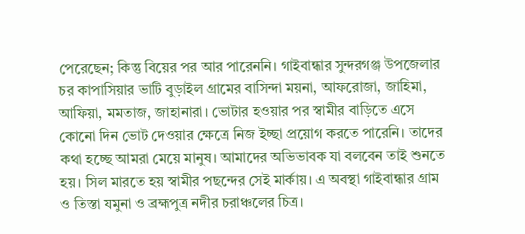পেরেছেন; কিন্তু বিয়ের পর আর পারেননি। গাইবান্ধার সুন্দরগঞ্জ উপজেলার চর কাপাসিয়ার ভাটি বুড়াইল গ্রামের বাসিন্দা ময়না, আফরোজা, জাহিমা, আফিয়া, মমতাজ, জাহানারা। ভোটার হওয়ার পর স্বামীর বাড়িতে এসে কোনো দিন ভোট দেওয়ার ক্ষেত্রে নিজ ইচ্ছা প্রয়োগ করতে পারেনি। তাদের কথা হচ্ছে আমরা মেয়ে মানুষ। আমাদের অভিভাবক যা বলবেন তাই শুনতে হয়। সিল মারতে হয় স্বামীর পছন্দের সেই মার্কায়। এ অবস্থা গাইবান্ধার গ্রাম ও তিস্তা যমুনা ও ব্রহ্মপুত্র নদীর চরাঞ্চলের চিত্র।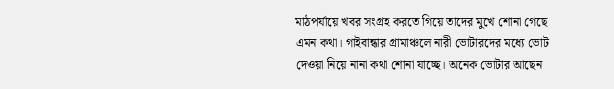মাঠপর্যায়ে খবর সংগ্রহ করতে গিয়ে তাদের মুখে শোনা গেছে এমন কথা। গাইবান্ধার গ্রামাঞ্চলে নারী ভোটারদের মধ্যে ভোট দেওয়া নিয়ে নানা কথা শোনা যাচ্ছে। অনেক ভোটার আছেন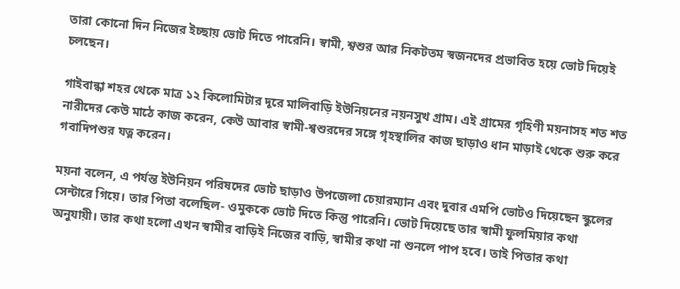তারা কোনো দিন নিজের ইচ্ছায় ভোট দিতে পারেনি। স্বামী, শ্বশুর আর নিকটতম স্বজনদের প্রভাবিত হয়ে ভোট দিয়েই চলছেন।

গাইবান্ধা শহর থেকে মাত্র ১২ কিলোমিটার দূরে মালিবাড়ি ইউনিয়নের নয়নসুখ গ্রাম। এই গ্রামের গৃহিণী ময়নাসহ শত শত নারীদের কেউ মাঠে কাজ করেন, কেউ আবার স্বামী-শ্বশুরদের সঙ্গে গৃহস্থালির কাজ ছাড়াও ধান মাড়াই থেকে শুরু করে গবাদিপশুর যত্ন করেন।

ময়না বলেন, এ পর্যন্ত ইউনিয়ন পরিষদের ভোট ছাড়াও উপজেলা চেয়ারম্যান এবং দুবার এমপি ভোটও দিয়েছেন স্কুলের সেন্টারে গিয়ে। তার পিতা বলেছিল- ওমুককে ভোট দিতে কিন্তু পারেনি। ভোট দিয়েছে তার স্বামী ফুলমিয়ার কথা অনুযায়ী। তার কথা হলো এখন স্বামীর বাড়িই নিজের বাড়ি, স্বামীর কথা না শুনলে পাপ হবে। তাই পিতার কথা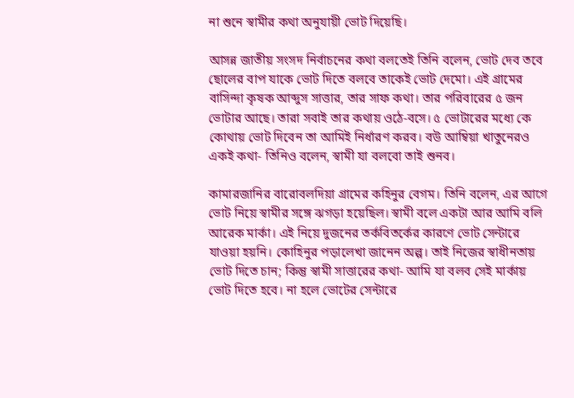না শুনে স্বামীর কথা অনুযায়ী ভোট দিয়েছি।

আসন্ন জাতীয় সংসদ নির্বাচনের কথা বলতেই তিনি বলেন, ভোট দেব তবে ছোলের বাপ যাকে ভোট দিতে বলবে তাকেই ভোট দেমো। এই গ্রামের বাসিন্দা কৃষক আব্দুস সাত্তার, তার সাফ কথা। তার পরিবারের ৫ জন ভোটার আছে। তারা সবাই তার কথায় ওঠে-বসে। ৫ ভোটারের মধ্যে কে কোথায় ভোট দিবেন তা আমিই নির্ধারণ করব। বউ আম্বিয়া খাতুনেরও একই কথা- তিনিও বলেন, স্বামী যা বলবো তাই শুনব।

কামারজানির বারোবলদিয়া গ্রামের কহিনুর বেগম। তিনি বলেন, এর আগে ভোট নিয়ে স্বামীর সঙ্গে ঝগড়া হয়েছিল। স্বামী বলে একটা আর আমি বলি আরেক মার্কা। এই নিয়ে দুজনের তর্কবিতর্কের কারণে ভোট সেন্টারে যাওয়া হয়নি। কোহিনুর পড়ালেখা জানেন অল্প। তাই নিজের স্বাধীনতায় ভোট দিতে চান; কিন্তু স্বামী সাত্তারের কথা- আমি যা বলব সেই মার্কায় ভোট দিতে হবে। না হলে ভোটের সেন্টারে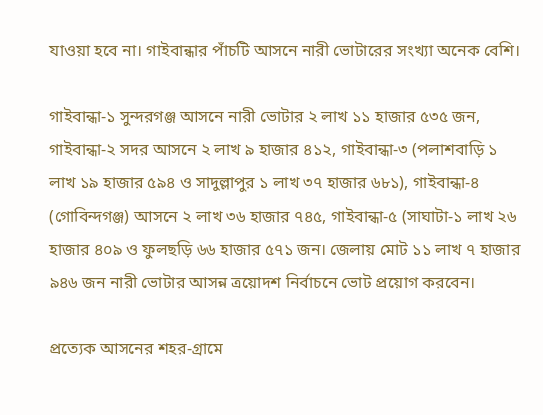যাওয়া হবে না। গাইবান্ধার পাঁচটি আসনে নারী ভোটারের সংখ্যা অনেক বেশি।

গাইবান্ধা-১ সুন্দরগঞ্জ আসনে নারী ভোটার ২ লাখ ১১ হাজার ৫৩৫ জন, গাইবান্ধা-২ সদর আসনে ২ লাখ ৯ হাজার ৪১২, গাইবান্ধা-৩ (পলাশবাড়ি ১ লাখ ১৯ হাজার ৫৯৪ ও সাদুল্লাপুর ১ লাখ ৩৭ হাজার ৬৮১), গাইবান্ধা-৪ (গোবিন্দগঞ্জ) আসনে ২ লাখ ৩৬ হাজার ৭৪৫, গাইবান্ধা-৫ (সাঘাটা-১ লাখ ২৬ হাজার ৪০৯ ও ফুলছড়ি ৬৬ হাজার ৫৭১ জন। জেলায় মোট ১১ লাখ ৭ হাজার ৯৪৬ জন নারী ভোটার আসন্ন ত্রয়োদশ নির্বাচনে ভোট প্রয়োগ করবেন।

প্রত্যেক আসনের শহর-গ্রামে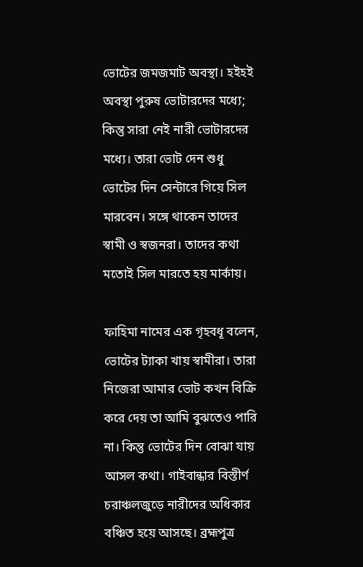ভোটের জমজমাট অবস্থা। হইহই অবস্থা পুরুষ ভোটারদের মধ্যে; কিন্তু সারা নেই নারী ভোটারদের মধ্যে। তারা ভোট দেন শুধু ভোটের দিন সেন্টারে গিয়ে সিল মারবেন। সঙ্গে থাকেন তাদের স্বামী ও স্বজনরা। তাদের কথা মতোই সিল মারতে হয় মার্কায়।

ফাহিমা নামের এক গৃহবধূ বলেন, ভোটের ট্যাকা খায় স্বামীরা। তারা নিজেরা আমার ভোট কখন বিক্রি করে দেয় তা আমি বুঝতেও পারি না। কিন্তু ভোটের দিন বোঝা যায় আসল কথা। গাইবান্ধার বিস্তীর্ণ চরাঞ্চলজুড়ে নারীদের অধিকার বঞ্চিত হয়ে আসছে। ব্রহ্মপুত্র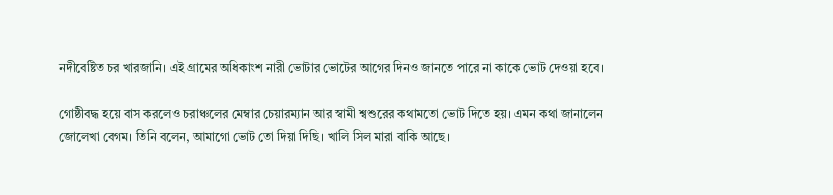নদীবেষ্টিত চর খারজানি। এই গ্রামের অধিকাংশ নারী ভোটার ভোটের আগের দিনও জানতে পারে না কাকে ভোট দেওয়া হবে।

গোষ্ঠীবদ্ধ হয়ে বাস করলেও চরাঞ্চলের মেম্বার চেয়ারম্যান আর স্বামী শ্বশুরের কথামতো ভোট দিতে হয়। এমন কথা জানালেন জোলেখা বেগম। তিনি বলেন, আমাগো ভোট তো দিয়া দিছি। খালি সিল মারা বাকি আছে।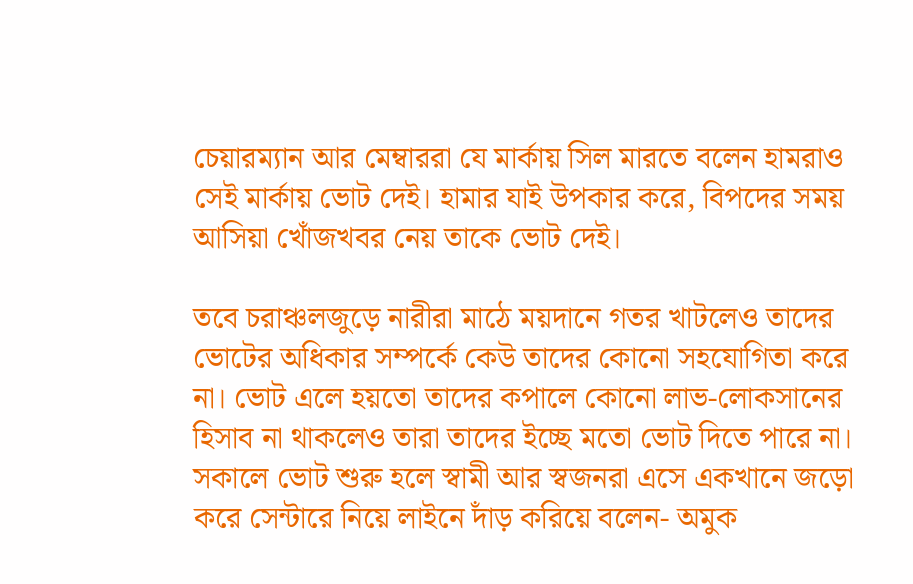চেয়ারম্যান আর মেম্বাররা যে মার্কায় সিল মারতে বলেন হামরাও সেই মার্কায় ভোট দেই। হামার যাই উপকার করে, বিপদের সময় আসিয়া খোঁজখবর নেয় তাকে ভোট দেই।

তবে চরাঞ্চলজুড়ে নারীরা মাঠে ময়দানে গতর খাটলেও তাদের ভোটের অধিকার সম্পর্কে কেউ তাদের কোনো সহযোগিতা করে না। ভোট এলে হয়তো তাদের কপালে কোনো লাভ-লোকসানের হিসাব না থাকলেও তারা তাদের ইচ্ছে মতো ভোট দিতে পারে না। সকালে ভোট শুরু হলে স্বামী আর স্বজনরা এসে একখানে জড়ো করে সেন্টারে নিয়ে লাইনে দাঁড় করিয়ে বলেন- অমুক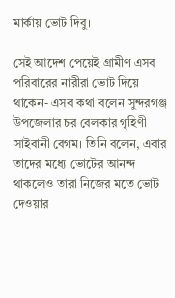মার্কায় ভোট দিবু।

সেই আদেশ পেয়েই গ্রামীণ এসব পরিবারের নারীরা ভোট দিয়ে থাকেন- এসব কথা বলেন সুন্দরগঞ্জ উপজেলার চর বেলকার গৃহিণী সাইবানী বেগম। তিনি বলেন, এবার তাদের মধ্যে ভোটের আনন্দ থাকলেও তারা নিজের মতে ভোট দেওয়ার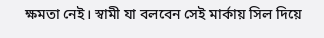ক্ষমতা নেই। স্বামী যা বলবেন সেই মার্কায় সিল দিয়ে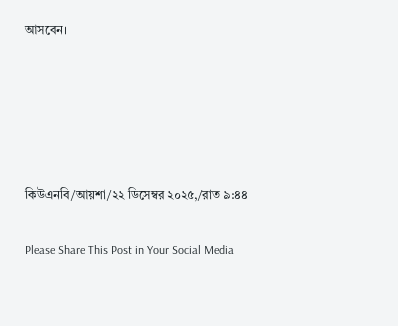আসবেন।





কিউএনবি/আয়শা/২২ ডিসেম্বর ২০২৫,/রাত ৯:৪৪

Please Share This Post in Your Social Media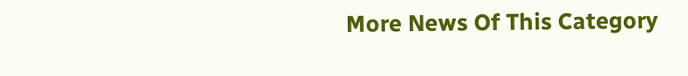More News Of This Category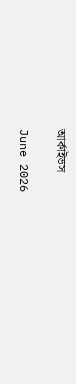আর্কাইভস

June 2026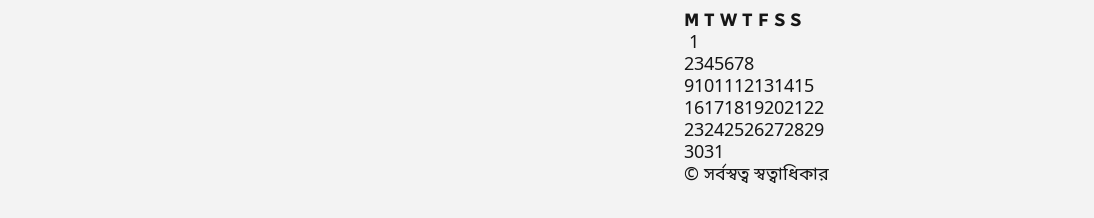M T W T F S S
 1
2345678
9101112131415
16171819202122
23242526272829
3031
© সর্বস্বত্ব স্বত্বাধিকার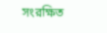সংরক্ষিত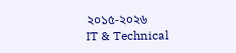২০১৫-২০২৬
IT & Technical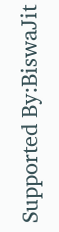Supported By:BiswaJit